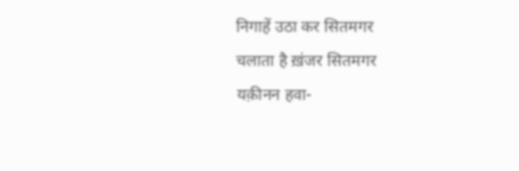निगाहें उठा कर सितमगर
चलाता है ख़ंजर सितमगर
यक़ीनन हवा-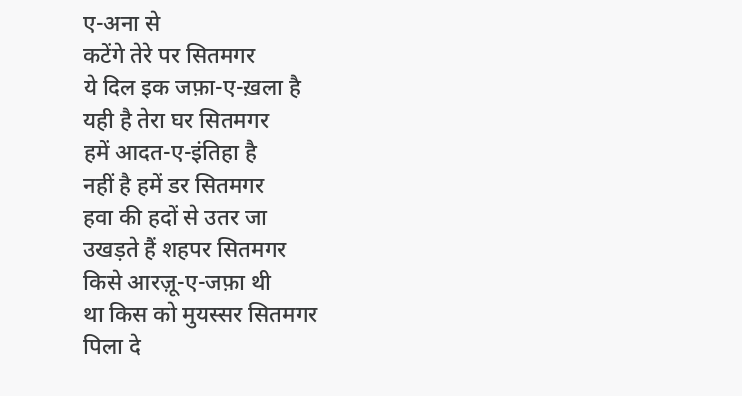ए-अना से
कटेंगे तेरे पर सितमगर
ये दिल इक जफ़ा-ए-ख़ला है
यही है तेरा घर सितमगर
हमें आदत-ए-इंतिहा है
नहीं है हमें डर सितमगर
हवा की हदों से उतर जा
उखड़ते हैं शहपर सितमगर
किसे आरज़ू-ए-जफ़ा थी
था किस को मुयस्सर सितमगर
पिला दे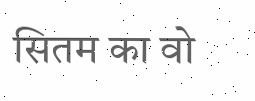सितम का वो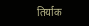तिर्याक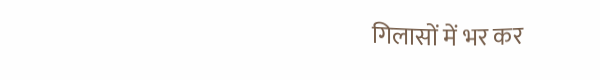गिलासों में भर कर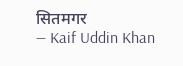सितमगर
— Kaif Uddin Khan